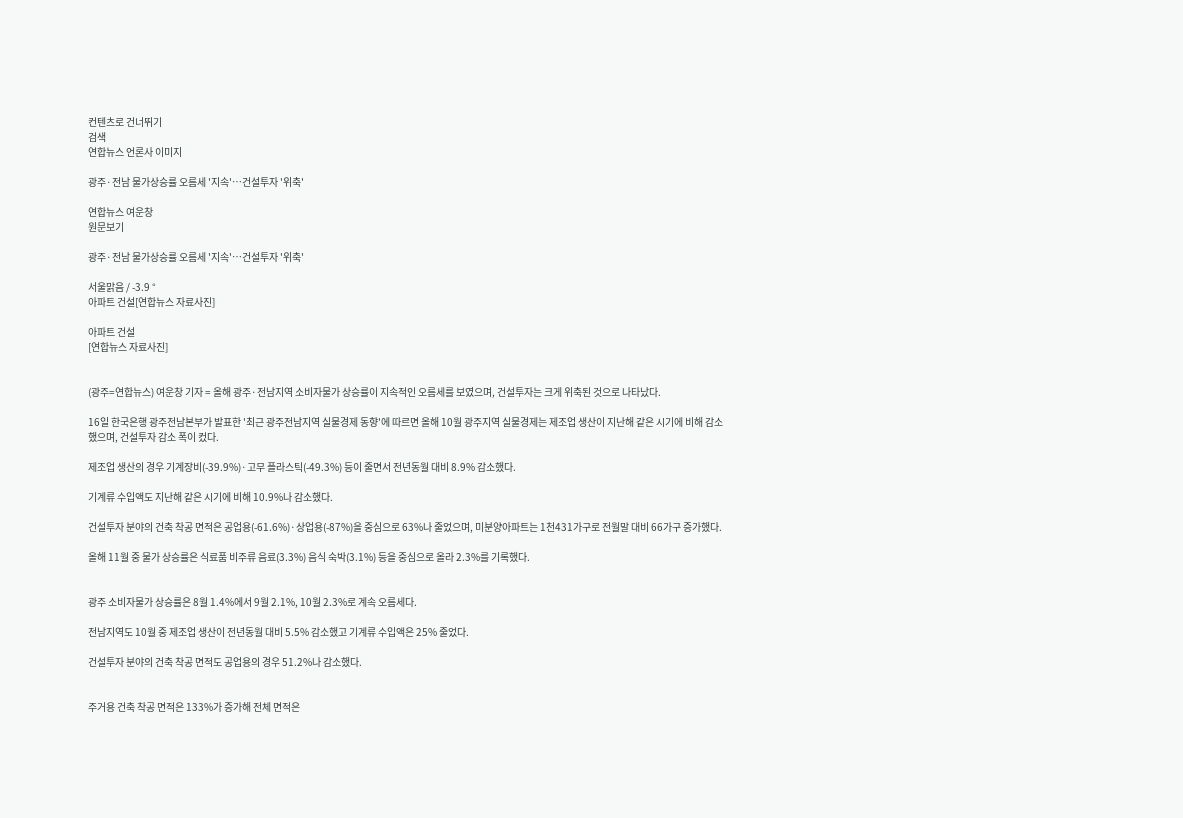컨텐츠로 건너뛰기
검색
연합뉴스 언론사 이미지

광주·전남 물가상승률 오름세 '지속'…건설투자 '위축'

연합뉴스 여운창
원문보기

광주·전남 물가상승률 오름세 '지속'…건설투자 '위축'

서울맑음 / -3.9 °
아파트 건설[연합뉴스 자료사진]

아파트 건설
[연합뉴스 자료사진]


(광주=연합뉴스) 여운창 기자 = 올해 광주·전남지역 소비자물가 상승률이 지속적인 오름세를 보였으며, 건설투자는 크게 위축된 것으로 나타났다.

16일 한국은행 광주전남본부가 발표한 '최근 광주전남지역 실물경제 동향'에 따르면 올해 10월 광주지역 실물경제는 제조업 생산이 지난해 같은 시기에 비해 감소했으며, 건설투자 감소 폭이 컸다.

제조업 생산의 경우 기계장비(-39.9%)·고무 플라스틱(-49.3%) 등이 줄면서 전년동월 대비 8.9% 감소했다.

기계류 수입액도 지난해 같은 시기에 비해 10.9%나 감소했다.

건설투자 분야의 건축 착공 면적은 공업용(-61.6%)·상업용(-87%)을 중심으로 63%나 줄었으며, 미분양아파트는 1천431가구로 전월말 대비 66가구 증가했다.

올해 11월 중 물가 상승률은 식료품 비주류 음료(3.3%) 음식 숙박(3.1%) 등을 중심으로 올라 2.3%를 기록했다.


광주 소비자물가 상승률은 8월 1.4%에서 9월 2.1%, 10월 2.3%로 계속 오름세다.

전남지역도 10월 중 제조업 생산이 전년동월 대비 5.5% 감소했고 기계류 수입액은 25% 줄었다.

건설투자 분야의 건축 착공 면적도 공업용의 경우 51.2%나 감소했다.


주거용 건축 착공 면적은 133%가 증가해 전체 면적은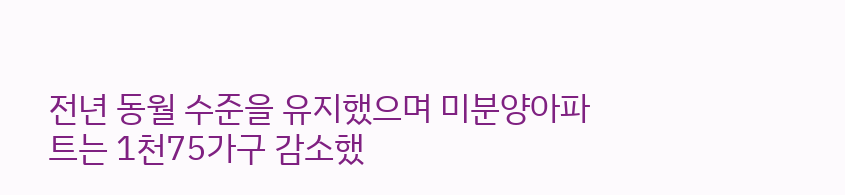전년 동월 수준을 유지했으며 미분양아파트는 1천75가구 감소했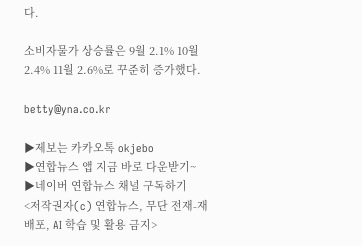다.

소비자물가 상승률은 9월 2.1% 10월 2.4% 11월 2.6%로 꾸준히 증가했다.

betty@yna.co.kr

▶제보는 카카오톡 okjebo
▶연합뉴스 앱 지금 바로 다운받기~
▶네이버 연합뉴스 채널 구독하기
<저작권자(c) 연합뉴스, 무단 전재-재배포, AI 학습 및 활용 금지>